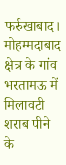फर्रुखाबाद। मोहम्मदाबाद क्षेत्र के गांव भरतामऊ में मिलावटी शराब पीने के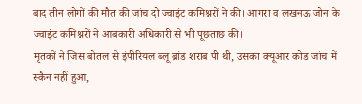बाद तीन लोगों की मौत की जांच दो ज्वाइंट कमिश्नरों ने की। आगरा व लखनऊ जोन के ज्वाइंट कमिश्नरों ने आबकारी अधिकारी से भी पूछताछ की।
मृतकों ने जिस बोतल से इंपीरियल ब्लू ब्रांड शराब पी थी, उसका क्यूआर कोड जांच में स्कैन नहीं हुआ,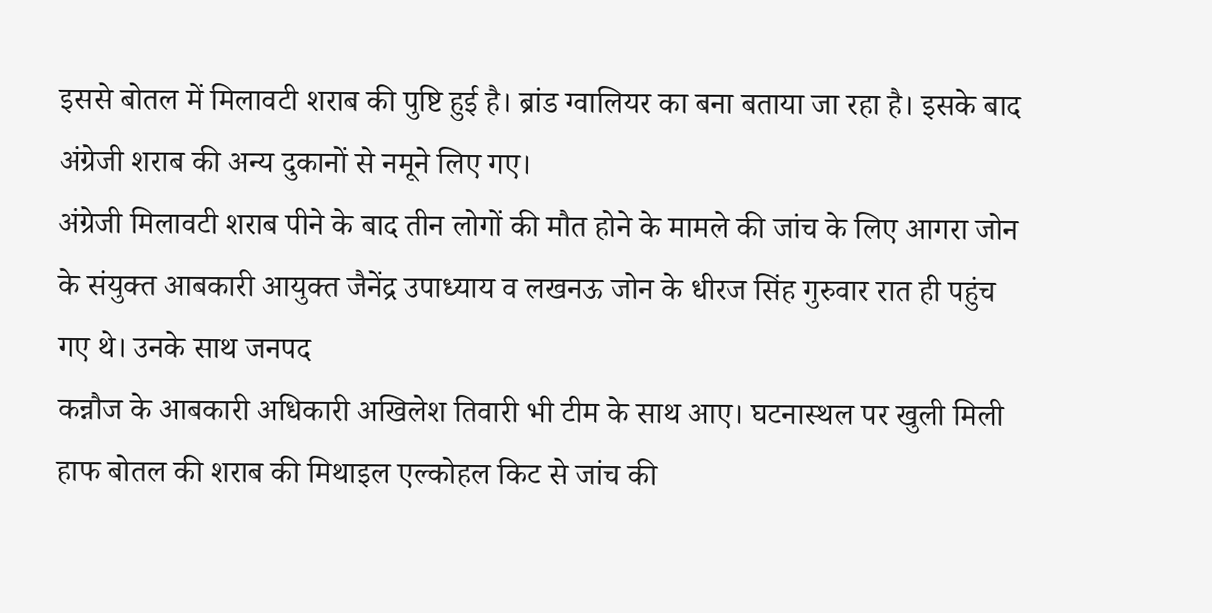इससे बोतल में मिलावटी शराब की पुष्टि हुई है। ब्रांड ग्वालियर का बना बताया जा रहा है। इसके बाद अंग्रेजी शराब की अन्य दुकानों से नमूने लिए गए।
अंग्रेजी मिलावटी शराब पीने के बाद तीन लोगों की मौत होने के मामले की जांच के लिए आगरा जोन के संयुक्त आबकारी आयुक्त जैनेंद्र उपाध्याय व लखनऊ जोन के धीरज सिंह गुरुवार रात ही पहुंच गए थे। उनके साथ जनपद
कन्नौज के आबकारी अधिकारी अखिलेश तिवारी भी टीम के साथ आए। घटनास्थल पर खुली मिली हाफ बोतल की शराब की मिथाइल एल्कोहल किट से जांच की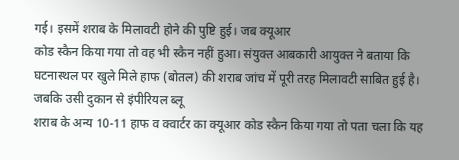गई। इसमें शराब के मिलावटी होने की पुष्टि हुई। जब क्यूआर
कोड स्कैन किया गया तो वह भी स्कैन नहीं हुआ। संयुक्त आबकारी आयुक्त ने बताया कि घटनास्थल पर खुले मिले हाफ (बोतल) की शराब जांच में पूरी तरह मिलावटी साबित हुई है। जबकि उसी दुकान से इंपीरियल ब्लू
शराब के अन्य 10-11 हाफ व क्वार्टर का क्यूआर कोड स्कैन किया गया तो पता चला कि यह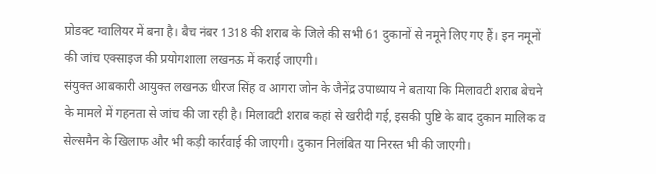प्रोडक्ट ग्वालियर में बना है। बैच नंबर 1318 की शराब के जिले की सभी 61 दुकानों से नमूने लिए गए हैं। इन नमूनों की जांच एक्साइज की प्रयोगशाला लखनऊ में कराई जाएगी।
संयुक्त आबकारी आयुक्त लखनऊ धीरज सिंह व आगरा जोन के जैनेंद्र उपाध्याय ने बताया कि मिलावटी शराब बेचने के मामले में गहनता से जांच की जा रही है। मिलावटी शराब कहां से खरीदी गई, इसकी पुष्टि के बाद दुकान मालिक व सेल्समैन के खिलाफ और भी कड़ी कार्रवाई की जाएगी। दुकान निलंबित या निरस्त भी की जाएगी।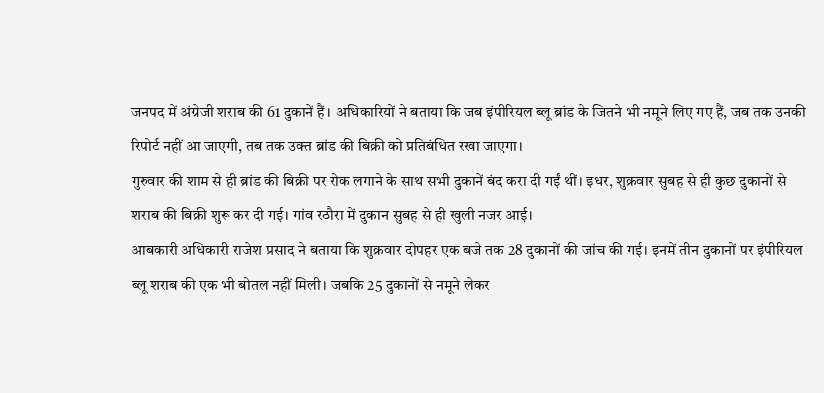जनपद में अंग्रेजी शराब की 61 दुकानें हैं। अधिकारियों ने बताया कि जब इंपीरियल ब्लू ब्रांड के जितने भी नमूने लिए गए हैं, जब तक उनकी रिपोर्ट नहीं आ जाएगी, तब तक उक्त ब्रांड की बिक्री को प्रतिबंधित रखा जाएगा।
गुरुवार की शाम से ही ब्रांड की बिक्री पर रोक लगाने के साथ सभी दुकानें बंद करा दी गईं थीं। इधर, शुक्रवार सुबह से ही कुछ दुकानों से शराब की बिक्री शुरू कर दी गई। गांव रठौरा में दुकान सुबह से ही खुली नजर आई।
आबकारी अधिकारी राजेश प्रसाद ने बताया कि शुक्रवार दोपहर एक बजे तक 28 दुकानों की जांच की गई। इनमें तीन दुकानों पर इंपीरियल ब्लू शराब की एक भी बोतल नहीं मिली। जबकि 25 दुकानों से नमूने लेकर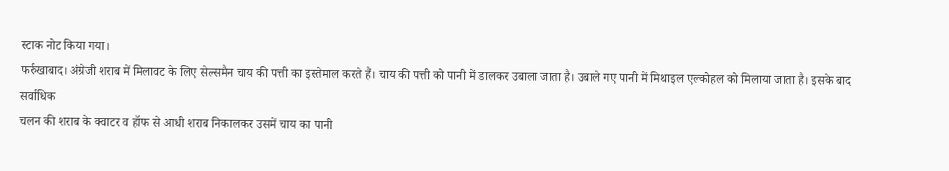स्टाक नोट किया गया।
फर्रुखाबाद। अंग्रेजी शराब में मिलावट के लिए सेल्समैन चाय की पत्ती का इस्तेमाल करते हैं। चाय की पत्ती को पानी में डालकर उबाला जाता है। उबाले गए पानी में मिथाइल एल्कोहल को मिलाया जाता है। इसके बाद सर्वाधिक
चलन की शराब के क्वाटर व हॉफ से आधी शराब निकालकर उसमें चाय का पानी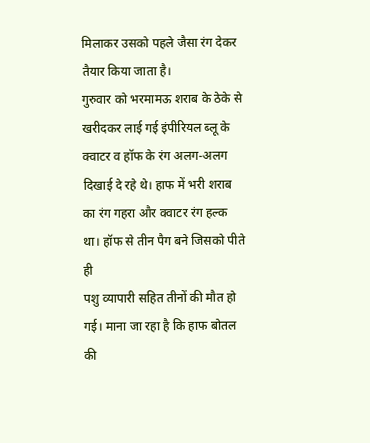मिलाकर उसको पहले जैसा रंग देकर तैयार किया जाता है।
गुरुवार को भरमामऊ शराब के ठेके से खरीदकर लाई गई इंपीरियल ब्लू के क्वाटर व हॉफ के रंग अलग-अलग दिखाई दे रहे थे। हाफ में भरी शराब का रंग गहरा और क्वाटर रंग हल्क था। हॉफ से तीन पैग बने जिसको पीते ही
पशु व्यापारी सहित तीनों की मौत हो गई। माना जा रहा है कि हाफ बोतल की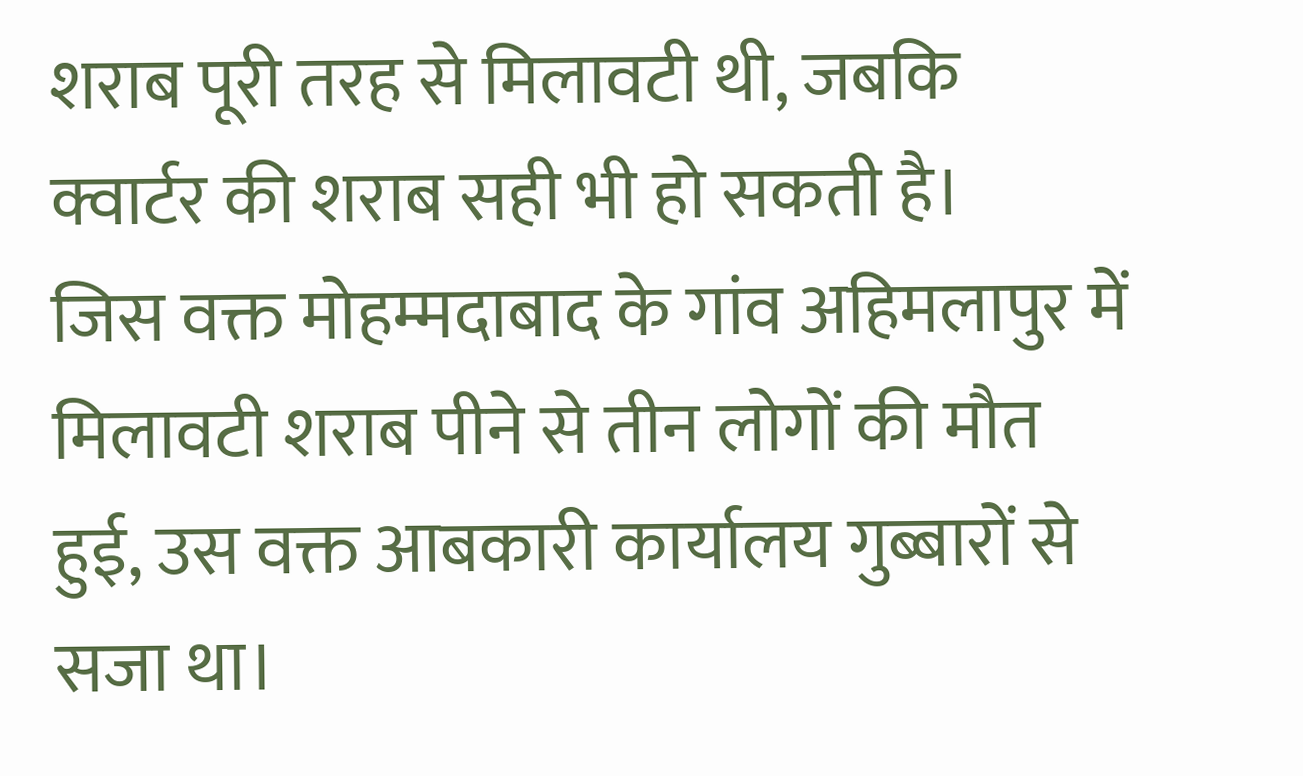शराब पूरी तरह से मिलावटी थी, जबकि क्वार्टर की शराब सही भी हो सकती है।
जिस वक्त मोहम्मदाबाद के गांव अहिमलापुर में मिलावटी शराब पीने से तीन लोगों की मौत हुई, उस वक्त आबकारी कार्यालय गुब्बारों से सजा था।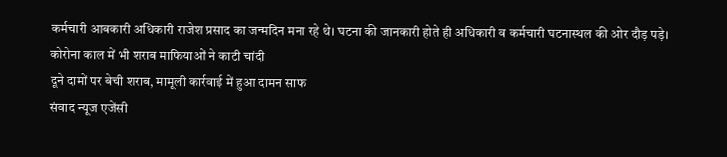कर्मचारी आबकारी अधिकारी राजेश प्रसाद का जन्मदिन मना रहे थे। घटना की जानकारी होते ही अधिकारी व कर्मचारी घटनास्थल की ओर दौड़ पड़े।
कोरोना काल में भी शराब माफियाओं ने काटी चांदी
दूने दामों पर बेची शराब, मामूली कार्रवाई में हुआ दामन साफ
संवाद न्यूज एजेंसी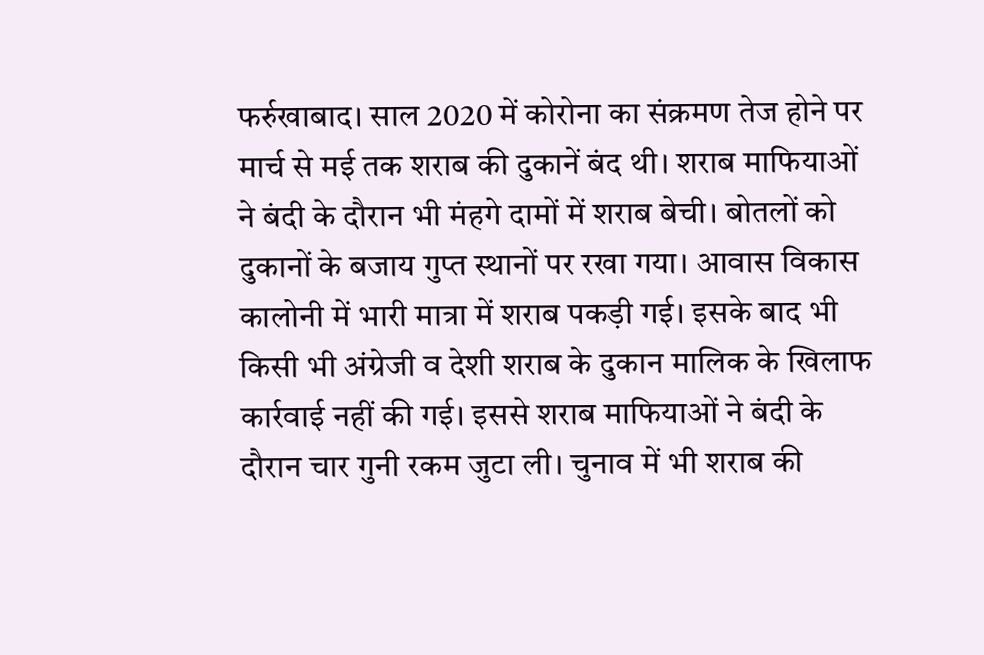फर्रुखाबाद। साल 2020 में कोरोना का संक्रमण तेज होने पर मार्च से मई तक शराब की दुकानें बंद थी। शराब माफियाओं ने बंदी के दौरान भी मंहगे दामों में शराब बेची। बोतलों को दुकानों के बजाय गुप्त स्थानों पर रखा गया। आवास विकास कालोनी में भारी मात्रा में शराब पकड़ी गई। इसके बाद भी किसी भी अंग्रेजी व देशी शराब के दुकान मालिक के खिलाफ कार्रवाई नहीं की गई। इससे शराब माफियाओं ने बंदी के दौरान चार गुनी रकम जुटा ली। चुनाव में भी शराब की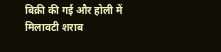बिक्री की गई और होली में मिलावटी शराब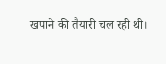खपाने की तैयारी चल रही थी।